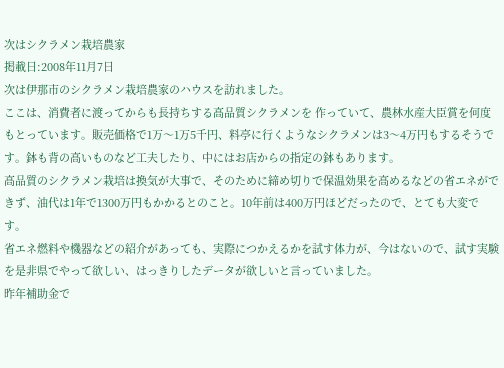次はシクラメン栽培農家
掲載日:2008年11月7日
次は伊那市のシクラメン栽培農家のハウスを訪れました。
ここは、消費者に渡ってからも長持ちする高品質シクラメンを 作っていて、農林水産大臣賞を何度もとっています。販売価格で1万〜1万5千円、料亭に行くようなシクラメンは3〜4万円もするそうです。鉢も背の高いものなど工夫したり、中にはお店からの指定の鉢もあります。
高品質のシクラメン栽培は換気が大事で、そのために締め切りで保温効果を高めるなどの省エネができず、油代は1年で1300万円もかかるとのこと。10年前は400万円ほどだったので、とても大変です。
省エネ燃料や機器などの紹介があっても、実際につかえるかを試す体力が、今はないので、試す実験を是非県でやって欲しい、はっきりしたデータが欲しいと言っていました。
昨年補助金で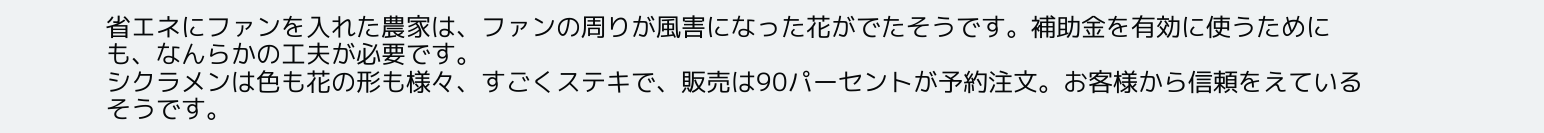省エネにファンを入れた農家は、ファンの周りが風害になった花がでたそうです。補助金を有効に使うためにも、なんらかの工夫が必要です。
シクラメンは色も花の形も様々、すごくステキで、販売は90パーセントが予約注文。お客様から信頼をえているそうです。